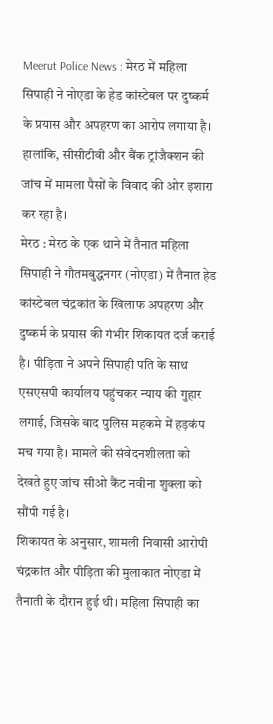Meerut Police News : मेरठ में महिला सिपाही ने नोएडा के हेड कांस्टेबल पर दुष्कर्म के प्रयास और अपहरण का आरोप लगाया है। हालांकि, सीसीटीवी और बैंक ट्रांजैक्शन की जांच में मामला पैसों के विवाद की ओर इशारा कर रहा है।
मेरठ : मेरठ के एक थाने में तैनात महिला सिपाही ने गौतमबुद्धनगर (नोएडा) में तैनात हेड कांस्टेबल चंद्रकांत के खिलाफ अपहरण और दुष्कर्म के प्रयास की गंभीर शिकायत दर्ज कराई है। पीड़िता ने अपने सिपाही पति के साथ एसएसपी कार्यालय पहुंचकर न्याय की गुहार लगाई, जिसके बाद पुलिस महकमे में हड़कंप मच गया है। मामले की संवेदनशीलता को देखते हुए जांच सीओ कैंट नवीना शुक्ला को सौंपी गई है।
शिकायत के अनुसार, शामली निवासी आरोपी चंद्रकांत और पीड़िता की मुलाकात नोएडा में तैनाती के दौरान हुई थी। महिला सिपाही का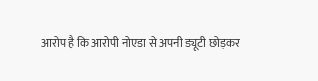आरोप है कि आरोपी नोएडा से अपनी ड्यूटी छोड़कर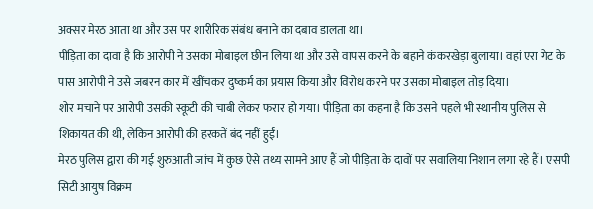अक्सर मेरठ आता था और उस पर शारीरिक संबंध बनाने का दबाव डालता था।
पीड़िता का दावा है कि आरोपी ने उसका मोबाइल छीन लिया था और उसे वापस करने के बहाने कंकरखेड़ा बुलाया। वहां एरा गेट के पास आरोपी ने उसे जबरन कार में खींचकर दुष्कर्म का प्रयास किया और विरोध करने पर उसका मोबाइल तोड़ दिया।
शोर मचाने पर आरोपी उसकी स्कूटी की चाबी लेकर फरार हो गया। पीड़िता का कहना है कि उसने पहले भी स्थानीय पुलिस से शिकायत की थी, लेकिन आरोपी की हरकतें बंद नहीं हुईं।
मेरठ पुलिस द्वारा की गई शुरुआती जांच में कुछ ऐसे तथ्य सामने आए हैं जो पीड़िता के दावों पर सवालिया निशान लगा रहे हैं। एसपी सिटी आयुष विक्रम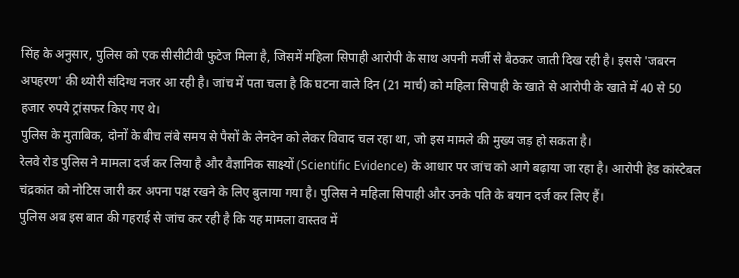सिंह के अनुसार, पुलिस को एक सीसीटीवी फुटेज मिला है, जिसमें महिला सिपाही आरोपी के साथ अपनी मर्जी से बैठकर जाती दिख रही है। इससे 'जबरन अपहरण' की थ्योरी संदिग्ध नजर आ रही है। जांच में पता चला है कि घटना वाले दिन (21 मार्च) को महिला सिपाही के खाते से आरोपी के खाते में 40 से 50 हजार रुपये ट्रांसफर किए गए थे।
पुलिस के मुताबिक, दोनों के बीच लंबे समय से पैसों के लेनदेन को लेकर विवाद चल रहा था, जो इस मामले की मुख्य जड़ हो सकता है।
रेलवे रोड पुलिस ने मामला दर्ज कर लिया है और वैज्ञानिक साक्ष्यों (Scientific Evidence) के आधार पर जांच को आगे बढ़ाया जा रहा है। आरोपी हेड कांस्टेबल चंद्रकांत को नोटिस जारी कर अपना पक्ष रखने के लिए बुलाया गया है। पुलिस ने महिला सिपाही और उनके पति के बयान दर्ज कर लिए हैं।
पुलिस अब इस बात की गहराई से जांच कर रही है कि यह मामला वास्तव में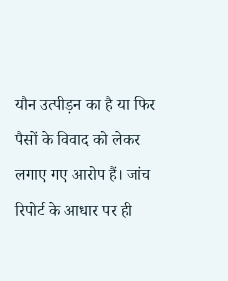यौन उत्पीड़न का है या फिर पैसों के विवाद को लेकर लगाए गए आरोप हैं। जांच रिपोर्ट के आधार पर ही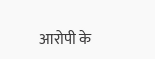आरोपी के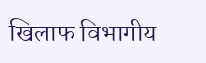खिलाफ विभागीय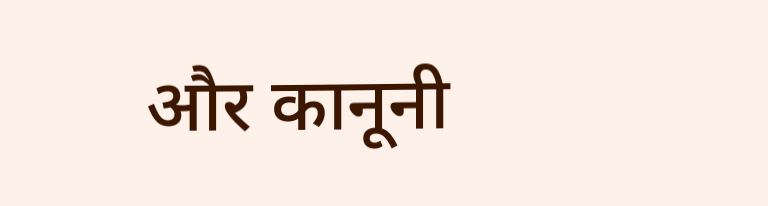और कानूनी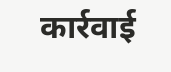कार्रवाई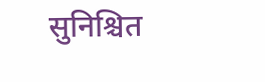सुनिश्चित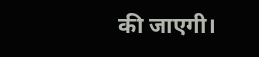की जाएगी।